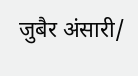जुबैर अंसारी/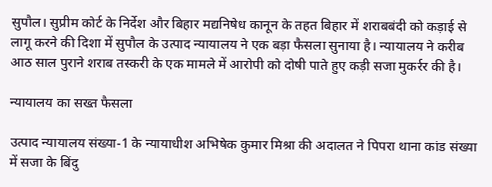सुपौल। सुप्रीम कोर्ट के निर्देश और बिहार मद्यनिषेध कानून के तहत बिहार में शराबबंदी को कड़ाई से लागू करने की दिशा में सुपौल के उत्पाद न्यायालय ने एक बड़ा फैसला सुनाया है। न्यायालय ने करीब आठ साल पुराने शराब तस्करी के एक मामले में आरोपी को दोषी पाते हुए कड़ी सजा मुकर्रर की है।

न्यायालय का सख्त फैसला

उत्पाद न्यायालय संख्या-1 के न्यायाधीश अभिषेक कुमार मिश्रा की अदालत ने पिपरा थाना कांड संख्या में सजा के बिंदु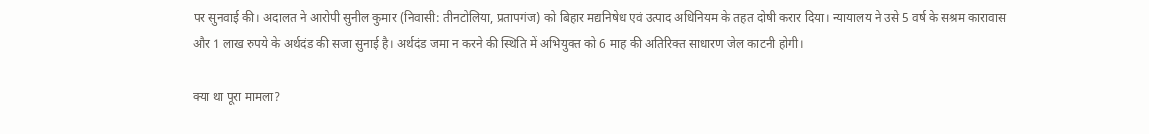पर सुनवाई की। अदालत ने आरोपी सुनील कुमार (निवासी: तीनटोलिया, प्रतापगंज) को बिहार मद्यनिषेध एवं उत्पाद अधिनियम के तहत दोषी करार दिया। न्यायालय ने उसे 5 वर्ष के सश्रम कारावास और 1 लाख रुपये के अर्थदंड की सजा सुनाई है। अर्थदंड जमा न करने की स्थिति में अभियुक्त को 6 माह की अतिरिक्त साधारण जेल काटनी होगी।

क्या था पूरा मामला?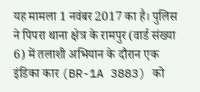यह मामला 1 नवंबर 2017 का है। पुलिस ने पिपरा थाना क्षेत्र के रामपुर (वार्ड संख्या 6) में तलाशी अभियान के दौरान एक इंडिका कार (BR-1A 3883) को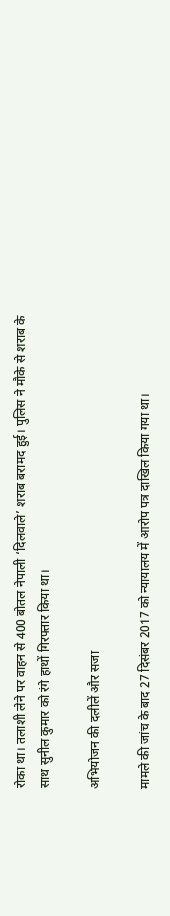रोका था। तलाशी लेने पर वाहन से 400 बोतल नेपाली ‘दिलवाले’ शराब बरामद हुई। पुलिस ने मौके से शराब के साथ सुनील कुमार को रंगे हाथों गिरफ्तार किया था।

अभियोजन की दलीलें और सजा

मामले की जांच के बाद 27 दिसंबर 2017 को न्यायालय में आरोप पत्र दाखिल किया गया था।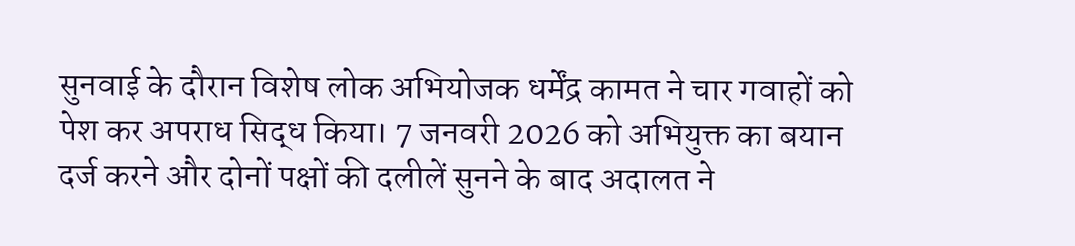सुनवाई के दौरान विशेष लोक अभियोजक धर्मेंद्र कामत ने चार गवाहों को पेश कर अपराध सिद्ध किया। 7 जनवरी 2026 को अभियुक्त का बयान दर्ज करने और दोनों पक्षों की दलीलें सुनने के बाद अदालत ने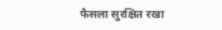फैसला सुरक्षित रखा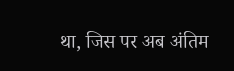था, जिस पर अब अंतिम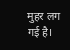मुहर लग गई है।